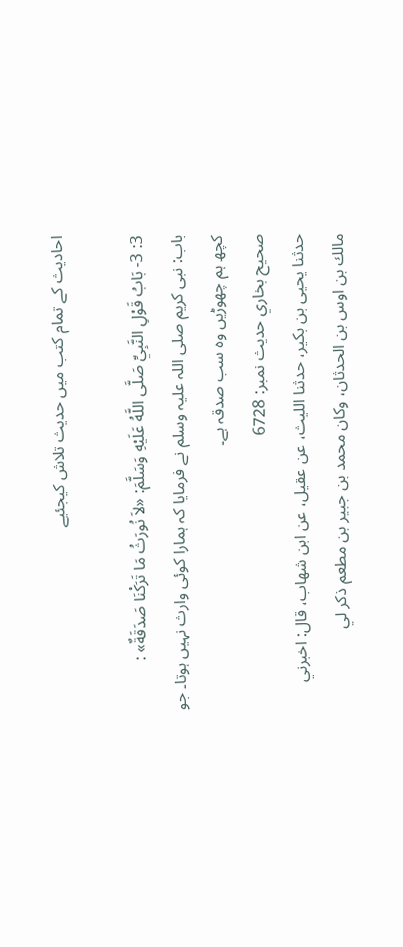احادیث کے تمام کتب میں حدیث تلاش کیجئیے

3: 3- بَابُ قَوْلِ النَّبِيِّ صَلَّى اللَّهُ عَلَيْهِ وَسَلَّمَ: «لاَ نُورَثُ مَا تَرَكْنَا صَدَقَةٌ» :
باب: نبی کریم صلی اللہ علیہ وسلم نے فرمایا کہ ہمارا کوئی وارث نہیں ہوتا۔ جو کچھ ہم چھوڑیں وہ سب صدقہ ہے۔
صحيح بخاري حدیث نمبر: 6728
حدثنا يحيى بن بكير، حدثنا الليث، عن عقيل، عن ابن شهاب، قال: اخبرني مالك بن اوس بن الحدثان، وكان محمد بن جبير بن مطعم ذكر لي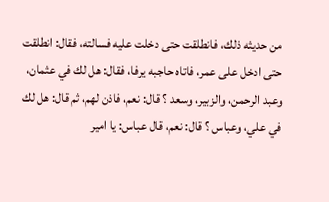من حديثه ذلك، فانطلقت حتى دخلت عليه فسالته، فقال: انطلقت حتى ادخل على عمر، فاتاه حاجبه يرفا، فقال: هل لك في عثمان، وعبد الرحمن، والزبير، وسعد ؟ قال: نعم، فاذن لهم، ثم قال: هل لك في علي، وعباس ؟ قال: نعم، قال عباس: يا امير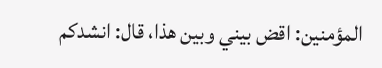المؤمنين: اقض بيني وبين هذا، قال: انشدكم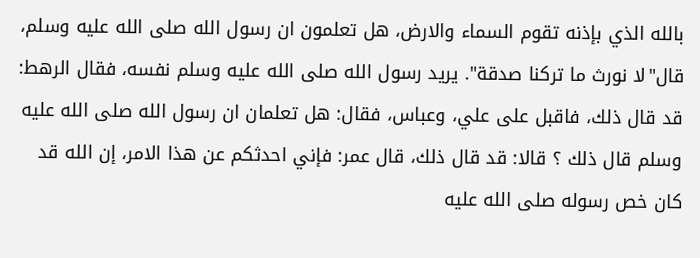بالله الذي بإذنه تقوم السماء والارض، هل تعلمون ان رسول الله صلى الله عليه وسلم، قال"لا نورث ما تركنا صدقة". يريد رسول الله صلى الله عليه وسلم نفسه، فقال الرهط: قد قال ذلك، فاقبل على علي، وعباس، فقال: هل تعلمان ان رسول الله صلى الله عليه وسلم قال ذلك ؟ قالا: قد قال ذلك، قال عمر: فإني احدثكم عن هذا الامر، إن الله قد كان خص رسوله صلى الله عليه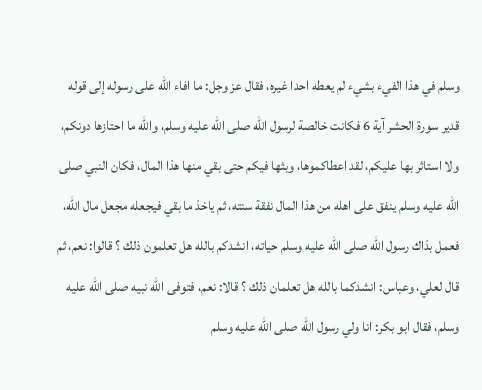وسلم في هذا الفيء بشيء لم يعطه احدا غيره، فقال عز وجل: ما افاء الله على رسوله إلى قوله قدير سورة الحشر آية 6 فكانت خالصة لرسول الله صلى الله عليه وسلم، والله ما احتازها دونكم، ولا استاثر بها عليكم، لقد اعطاكموها، وبثها فيكم حتى بقي منها هذا المال، فكان النبي صلى الله عليه وسلم ينفق على اهله من هذا المال نفقة سنته، ثم ياخذ ما بقي فيجعله مجعل مال الله، فعمل بذاك رسول الله صلى الله عليه وسلم حياته، انشدكم بالله هل تعلمون ذلك ؟ قالوا: نعم، ثم قال لعلي، وعباس: انشدكما بالله هل تعلمان ذلك ؟ قالا: نعم، فتوفى الله نبيه صلى الله عليه وسلم، فقال ابو بكر: انا ولي رسول الله صلى الله عليه وسلم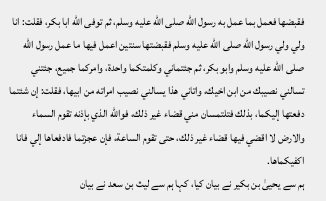فقبضها فعمل بما عمل به رسول الله صلى الله عليه وسلم، ثم توفى الله ابا بكر، فقلت: انا ولي ولي رسول الله صلى الله عليه وسلم فقبضتها سنتين اعمل فيها ما عمل رسول الله صلى الله عليه وسلم وابو بكر، ثم جئتماني وكلمتكما واحدة، وامركما جميع، جئتني تسالني نصيبك من ابن اخيك، واتاني هذا يسالني نصيب امراته من ابيها، فقلت: إن شئتما دفعتها إليكما، بذلك فتلتمسان مني قضاء غير ذلك، فوالله الذي بإذنه تقوم السماء والارض لا اقضي فيها قضاء غير ذلك، حتى تقوم الساعة، فإن عجزتما فادفعاها إلي فانا اكفيكماها.
ہم سے یحییٰ بن بکیر نے بیان کیا، کہا ہم سے لیث بن سعد نے بیان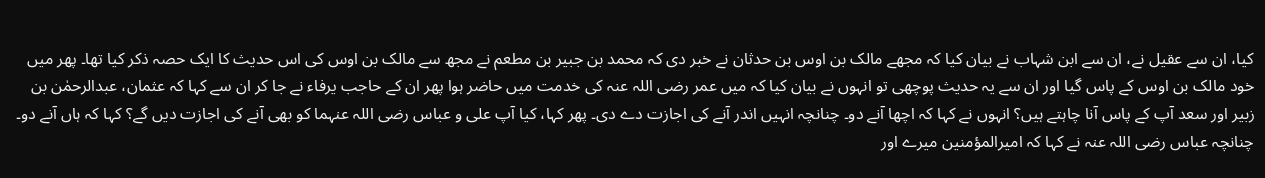کیا، ان سے عقیل نے، ان سے ابن شہاب نے بیان کیا کہ مجھے مالک بن اوس بن حدثان نے خبر دی کہ محمد بن جبیر بن مطعم نے مجھ سے مالک بن اوس کی اس حدیث کا ایک حصہ ذکر کیا تھا۔ پھر میں خود مالک بن اوس کے پاس گیا اور ان سے یہ حدیث پوچھی تو انہوں نے بیان کیا کہ میں عمر رضی اللہ عنہ کی خدمت میں حاضر ہوا پھر ان کے حاجب یرفاء نے جا کر ان سے کہا کہ عثمان، عبدالرحمٰن بن زبیر اور سعد آپ کے پاس آنا چاہتے ہیں؟ انہوں نے کہا کہ اچھا آنے دو۔ چنانچہ انہیں اندر آنے کی اجازت دے دی۔ پھر کہا، کیا آپ علی و عباس رضی اللہ عنہما کو بھی آنے کی اجازت دیں گے؟ کہا کہ ہاں آنے دو۔ چنانچہ عباس رضی اللہ عنہ نے کہا کہ امیرالمؤمنین میرے اور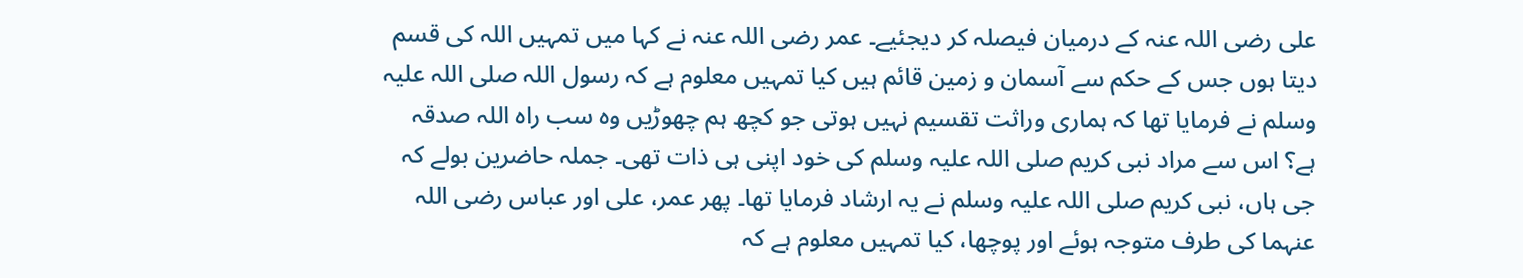علی رضی اللہ عنہ کے درمیان فیصلہ کر دیجئیے۔ عمر رضی اللہ عنہ نے کہا میں تمہیں اللہ کی قسم دیتا ہوں جس کے حکم سے آسمان و زمین قائم ہیں کیا تمہیں معلوم ہے کہ رسول اللہ صلی اللہ علیہ وسلم نے فرمایا تھا کہ ہماری وراثت تقسیم نہیں ہوتی جو کچھ ہم چھوڑیں وہ سب راہ اللہ صدقہ ہے؟ اس سے مراد نبی کریم صلی اللہ علیہ وسلم کی خود اپنی ہی ذات تھی۔ جملہ حاضرین بولے کہ جی ہاں، نبی کریم صلی اللہ علیہ وسلم نے یہ ارشاد فرمایا تھا۔ پھر عمر، علی اور عباس رضی اللہ عنہما کی طرف متوجہ ہوئے اور پوچھا، کیا تمہیں معلوم ہے کہ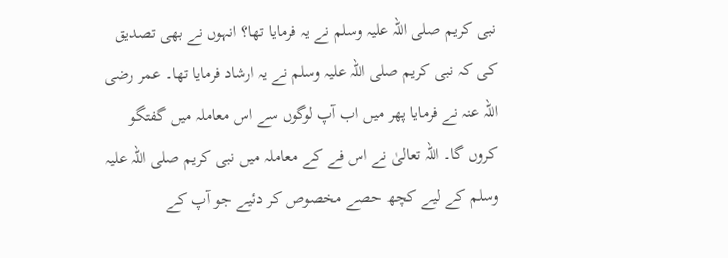نبی کریم صلی اللہ علیہ وسلم نے یہ فرمایا تھا؟ انہوں نے بھی تصدیق کی کہ نبی کریم صلی اللہ علیہ وسلم نے یہ ارشاد فرمایا تھا۔ عمر رضی اللہ عنہ نے فرمایا پھر میں اب آپ لوگوں سے اس معاملہ میں گفتگو کروں گا۔ اللہ تعالیٰ نے اس فے کے معاملہ میں نبی کریم صلی اللہ علیہ وسلم کے لیے کچھ حصے مخصوص کر دئیے جو آپ کے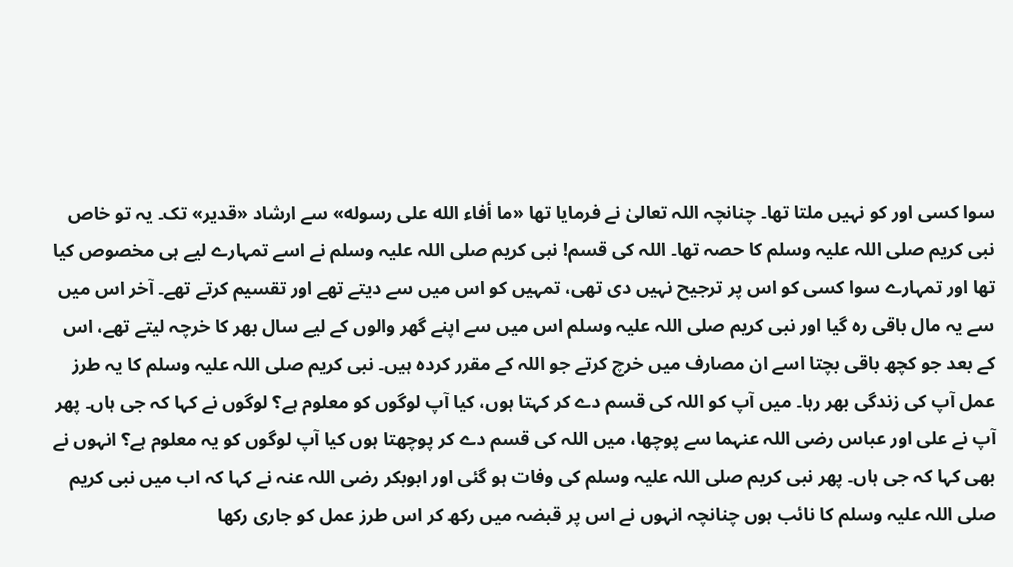سوا کسی اور کو نہیں ملتا تھا۔ چنانچہ اللہ تعالیٰ نے فرمایا تھا «ما أفاء الله على رسوله» سے ارشاد «قدير» تک۔ یہ تو خاص نبی کریم صلی اللہ علیہ وسلم کا حصہ تھا۔ اللہ کی قسم! نبی کریم صلی اللہ علیہ وسلم نے اسے تمہارے لیے ہی مخصوص کیا تھا اور تمہارے سوا کسی کو اس پر ترجیح نہیں دی تھی، تمہیں کو اس میں سے دیتے تھے اور تقسیم کرتے تھے۔ آخر اس میں سے یہ مال باقی رہ گیا اور نبی کریم صلی اللہ علیہ وسلم اس میں سے اپنے گھر والوں کے لیے سال بھر کا خرچہ لیتے تھے، اس کے بعد جو کچھ باقی بچتا اسے ان مصارف میں خرچ کرتے جو اللہ کے مقرر کردہ ہیں۔ نبی کریم صلی اللہ علیہ وسلم کا یہ طرز عمل آپ کی زندگی بھر رہا۔ میں آپ کو اللہ کی قسم دے کر کہتا ہوں، کیا آپ لوگوں کو معلوم ہے؟ لوگوں نے کہا کہ جی ہاں۔ پھر آپ نے علی اور عباس رضی اللہ عنہما سے پوچھا، میں اللہ کی قسم دے کر پوچھتا ہوں کیا آپ لوگوں کو یہ معلوم ہے؟ انہوں نے بھی کہا کہ جی ہاں۔ پھر نبی کریم صلی اللہ علیہ وسلم کی وفات ہو گئی اور ابوبکر رضی اللہ عنہ نے کہا کہ اب میں نبی کریم صلی اللہ علیہ وسلم کا نائب ہوں چنانچہ انہوں نے اس پر قبضہ میں رکھ کر اس طرز عمل کو جاری رکھا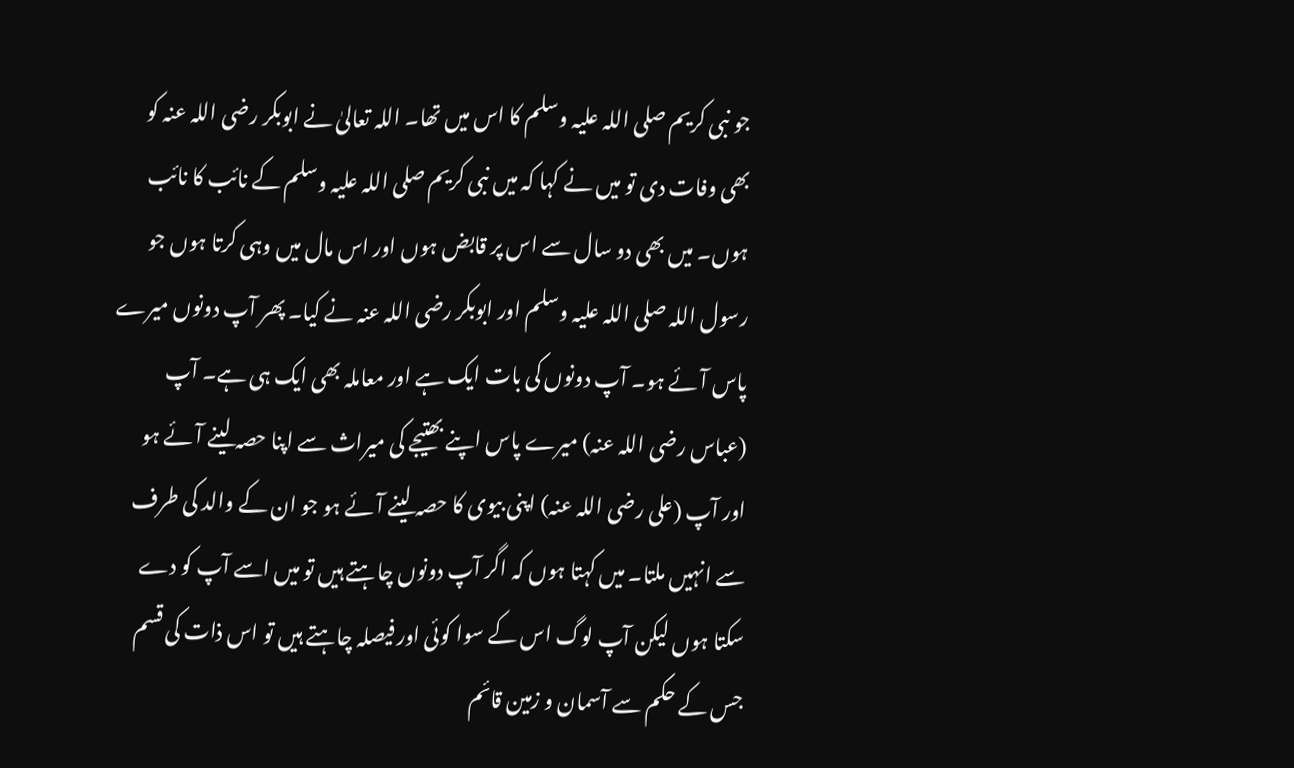جو نبی کریم صلی اللہ علیہ وسلم کا اس میں تھا۔ اللہ تعالیٰ نے ابوبکر رضی اللہ عنہ کو بھی وفات دی تو میں نے کہا کہ میں نبی کریم صلی اللہ علیہ وسلم کے نائب کا نائب ہوں۔ میں بھی دو سال سے اس پر قابض ہوں اور اس مال میں وہی کرتا ہوں جو رسول اللہ صلی اللہ علیہ وسلم اور ابوبکر رضی اللہ عنہ نے کیا۔ پھر آپ دونوں میرے پاس آئے ہو۔ آپ دونوں کی بات ایک ہے اور معاملہ بھی ایک ہی ہے۔ آپ (عباس رضی اللہ عنہ) میرے پاس اپنے بھتیجے کی میراث سے اپنا حصہ لینے آئے ہو اور آپ (علی رضی اللہ عنہ) اپنی بیوی کا حصہ لینے آئے ہو جو ان کے والد کی طرف سے انہیں ملتا۔ میں کہتا ہوں کہ اگر آپ دونوں چاہتے ہیں تو میں اسے آپ کو دے سکتا ہوں لیکن آپ لوگ اس کے سوا کوئی اور فیصلہ چاہتے ہیں تو اس ذات کی قسم جس کے حکم سے آسمان و زمین قائم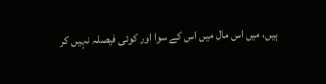ہیں، میں اس مال میں اس کے سوا اور کوئی فیصلہ نہیں کر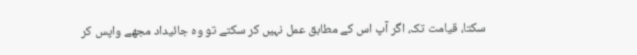سکتا، قیامت تک، اگر آپ اس کے مطابق عمل نہیں کر سکتے تو وہ جائیداد مجھے واپس کر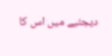دیجئیے میں اس کا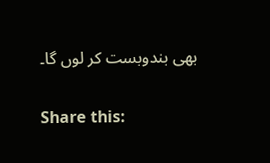بھی بندوبست کر لوں گا۔

Share this: